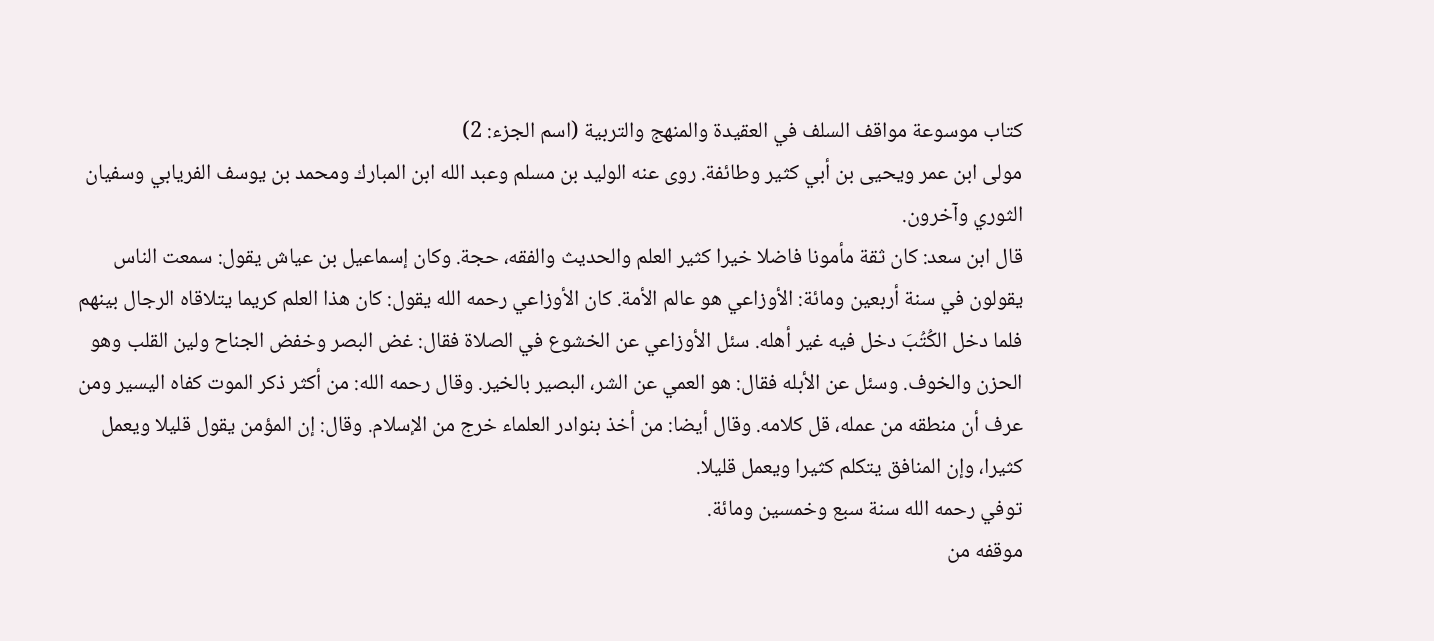كتاب موسوعة مواقف السلف في العقيدة والمنهج والتربية (اسم الجزء: 2)
مولى ابن عمر ويحيى بن أبي كثير وطائفة. روى عنه الوليد بن مسلم وعبد الله ابن المبارك ومحمد بن يوسف الفريابي وسفيان الثوري وآخرون.
قال ابن سعد: كان ثقة مأمونا فاضلا خيرا كثير العلم والحديث والفقه، حجة. وكان إسماعيل بن عياش يقول: سمعت الناس يقولون في سنة أربعين ومائة: الأوزاعي هو عالم الأمة. كان الأوزاعي رحمه الله يقول: كان هذا العلم كريما يتلاقاه الرجال بينهم فلما دخل الكُتُبَ دخل فيه غير أهله. سئل الأوزاعي عن الخشوع في الصلاة فقال: غض البصر وخفض الجناح ولين القلب وهو الحزن والخوف. وسئل عن الأبله فقال: هو العمي عن الشر، البصير بالخير. وقال رحمه الله: من أكثر ذكر الموت كفاه اليسير ومن عرف أن منطقه من عمله، قل كلامه. وقال أيضا: من أخذ بنوادر العلماء خرج من الإسلام. وقال: إن المؤمن يقول قليلا ويعمل كثيرا، وإن المنافق يتكلم كثيرا ويعمل قليلا.
توفي رحمه الله سنة سبع وخمسين ومائة.
موقفه من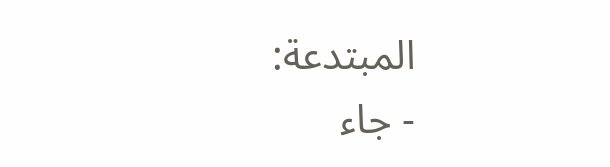المبتدعة:
- جاء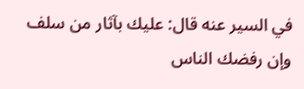في السير عنه قال: عليك بآثار من سلف وإن رفضك الناس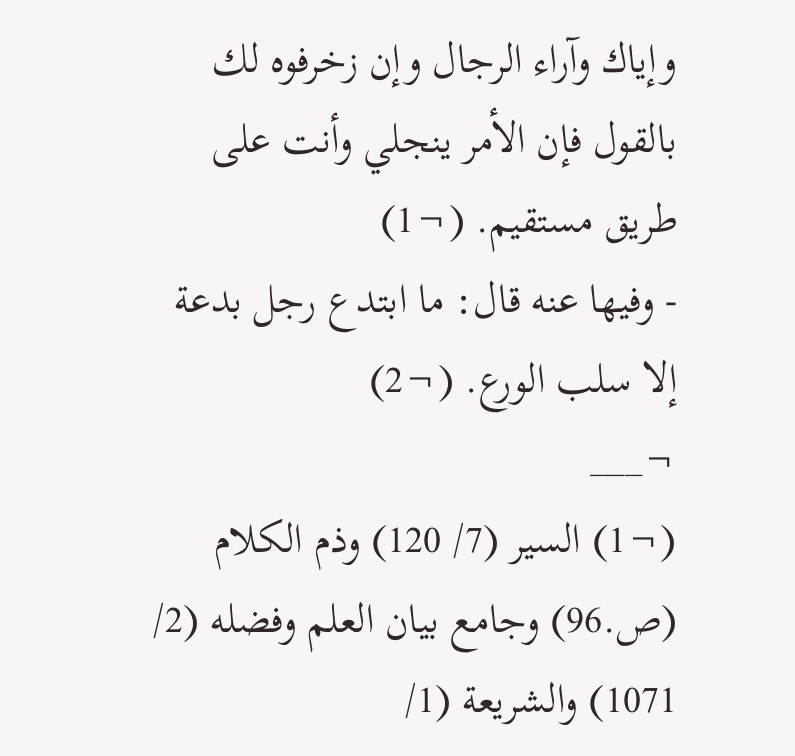وإياك وآراء الرجال وإن زخرفوه لك بالقول فإن الأمر ينجلي وأنت على طريق مستقيم. (¬1)
- وفيها عنه قال: ما ابتدع رجل بدعة إلا سلب الورع. (¬2)
¬___
(¬1) السير (7/ 120) وذم الكلام (ص.96) وجامع بيان العلم وفضله (2/ 1071) والشريعة (1/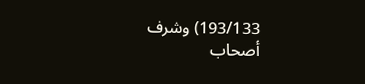193/133) وشرف أصحاب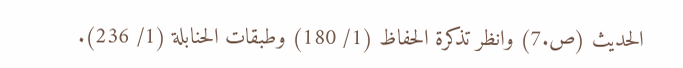الحديث (ص.7) وانظر تذكرة الحفاظ (1/ 180) وطبقات الحنابلة (1/ 236).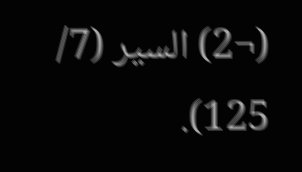(¬2) السير (7/ 125).